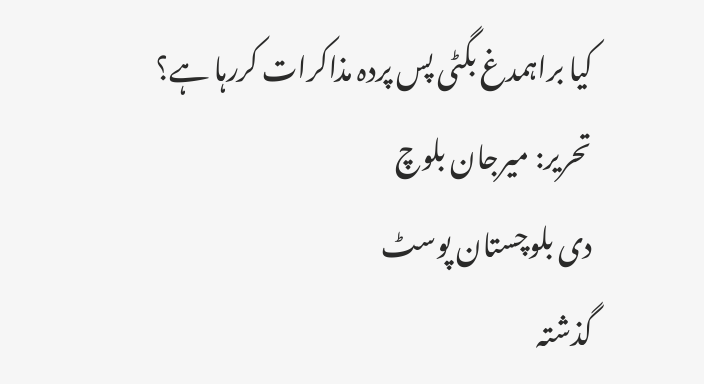کیا براہمدغ بگٹی پس پردہ مذاکرات کررہا ہے؟
تحریر: میرجان بلوچ
دی بلوچستان پوسٹ
گذشتہ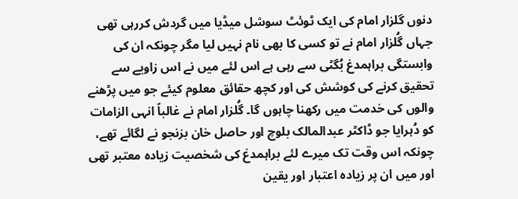دنوں گلزار امام کی ایک ٹوئٹ سوشل میڈیا میں گردش کررہی تھی جہاں گُلزار امام نے تو کسی کا بھی نام نہیں لیا مگر چونکہ ان کی وابستگی براہمدغ بُگٹی سے رہی ہے اس لئے میں نے اس زاویے سے تحقیق کرنے کی کوشش کی اور کچھ حقائق معلوم کیئے جو میں پڑھنے والوں کی خدمت میں رکھنا چاہوں گا۔ گُلزار امام نے غالباً انہی الزامات کو دُہرایا جو ڈاکٹر عبدالمالک بلوچ اور حاصل خان بزنجو نے لگائے تھے، چونکہ اس وقت تک میرے لئے براہمدغ کی شخصیت زیادہ معتبر تھی اور میں ان پر زیادہ اعتبار اور یقین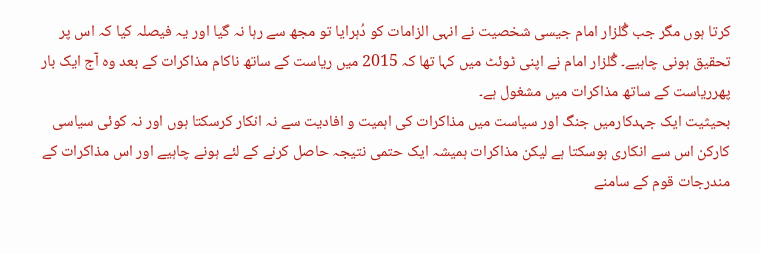کرتا ہوں مگر جب گُلزار امام جیسی شخصیت نے انہی الزامات کو دُہرایا تو مجھ سے رہا نہ گیا اور یہ فیصلہ کیا کہ اس پر تحقیق ہونی چاہیے۔ گُلزار امام نے اپنی ٹوئٹ میں کہا تھا کہ 2015 میں ریاست کے ساتھ ناکام مذاکرات کے بعد وہ آج ایک بار پھرریاست کے ساتھ مذاکرات میں مشغول ہے۔
بحیثیت ایک جہدکارمیں جنگ اور سیاست میں مذاکرات کی اہمیت و افادیت سے نہ انکار کرسکتا ہوں اور نہ کوئی سیاسی کارکن اس سے انکاری ہوسکتا ہے لیکن مذاکرات ہمیشہ ایک حتمی نتیجہ حاصل کرنے کے لئے ہونے چاہیے اور اس مذاکرات کے مندرجات قوم کے سامنے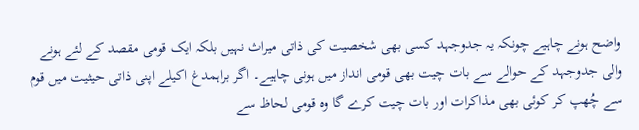واضح ہونے چاہیے چونکہ یہ جدوجہد کسی بھی شخصیت کی ذاتی میراث نہیں بلکہ ایک قومی مقصد کے لئے ہونے والی جدوجہد کے حوالے سے بات چیت بھی قومی انداز میں ہونی چاہیے۔ اگر براہمدغ اکیلے اپنی ذاتی حیثیت میں قوم سے چُھپ کر کوئی بھی مذاکرات اور بات چیت کرے گا وہ قومی لحاظ سے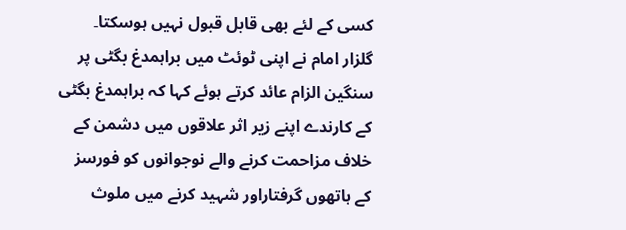کسی کے لئے بھی قابل قبول نہیں ہوسکتا۔
گلزار امام نے اپنی ٹوئٹ میں براہمدغ بگٹی پر سنگین الزام عائد کرتے ہوئے کہا کہ براہمدغ بگٹی کے کارندے اپنے زیر اثر علاقوں میں دشمن کے خلاف مزاحمت کرنے والے نوجوانوں کو فورسز کے ہاتھوں گرفتاراور شہید کرنے میں ملوث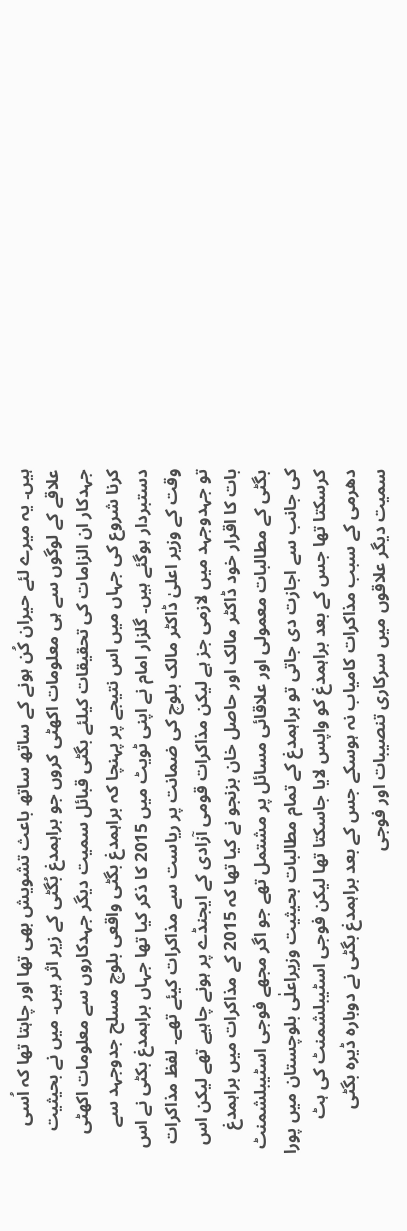ہیں۔ یہ میرے لئے حیران کُن ہونے کے ساتھ ساتھ باعث تشویش بھی تھا اور چاہتا تھا کہ اُسی علاقے کے لوگوں سے ہی معلومات اکھٹی کروں جو براہمدغ بُگٹی کے زیر اثر ہیں۔ میں نے بحیثیت جہدکار ان الزامات کی تحقیقات کیلئے بگٹی قبائل سمیت دیگر جہدکاروں سے معلومات اکھٹی کرنا شروع کی جہاں میں اس نتیجے پر پہنچا کہ براہمدغ بگٹی واقعی بلوچ مسلح جدوجہد سے دستبردار ہوگئے ہیں۔ گلزار امام نے اپنی ٹویٹ میں 2015 کا ذکر کیا تھا جہاں براہمدغ بکٹی نے اس وقت کے وزیر اعلیٰ ڈاکٹر مالک بلوچ کی ضمانت پر ریاست سے مذاکرات کیئے تھے۔ لفظ مذاکرات تو جہدوجہد میں لازمی جز ہے لیکن مذاکرات قومی آزادی کے ایجنڈے پر ہونے چاہیے تھے لیکن اس بات کا اقرار خود ڈاکٹر مالک اور حاصل خان بزنجو نے کیا تھا کہ 2015 کے مذاکرات میں براہمدغ بگٹی کے مطالبات معمولی اور علاقائی مسائل پر مشتمل تھے جو اگر مجھے فوجی اسٹیبلشمنٹ کی جانب سے اجازت دی جاتی تو براہمدغ کے تمام مطالبات بحیثیت وزیراعلٰی بلوچستان میں پورا کرسکتا تھا جس کے بعد براہمدغ کو واپس لایا جاسکتا تھا لیکن فوجی اسٹیبلشمنٹ کی ہٹ دھرمی کے سبب مذاکرات کامیاب نہ ہوسکے جس کے بعد براہمدغ بگٹی نے دوبارہ ڈیرہ بگٹی سمیت دیگر علاقوں میں سرکاری تنصیبات اور فوجی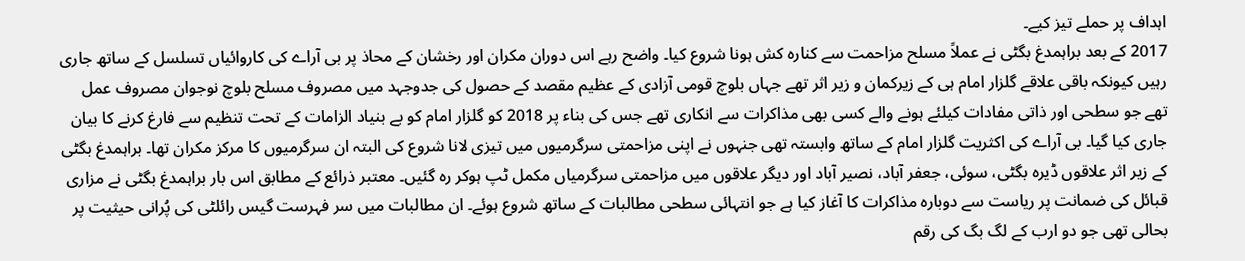اہداف پر حملے تیز کیے۔
2017 کے بعد براہمدغ بگٹی نے عملاً مسلح مزاحمت سے کنارہ کش ہونا شروع کیا۔ واضح رہے اس دوران مکران اور رخشان کے محاذ پر بی آراے کی کاروائیاں تسلسل کے ساتھ جاری رہیں کیونکہ باقی علاقے گلزار امام ہی کے زیرکمان و زیر اثر تھے جہاں بلوچ قومی آزادی کے عظیم مقصد کے حصول کی جدوجہد میں مصروف مسلح بلوچ نوجوان مصروف عمل تھے جو سطحی اور ذاتی مفادات کیلئے ہونے والے کسی بھی مذاکرات سے انکاری تھے جس کی بناء پر 2018 کو گلزار امام کو بے بنیاد الزامات کے تحت تنظیم سے فارغ کرنے کا بیان جاری کیا گیا۔ بی آراے کی اکثریت گلزار امام کے ساتھ وابستہ تھی جنہوں نے اپنی مزاحمتی سرگرمیوں میں تیزی لانا شروع کی البتہ ان سرگرمیوں کا مرکز مکران تھا۔ براہمدغ بگٹی کے زیر اثر علاقوں ڈیرہ بگٹی، سوئی، جعفر آباد، نصیر آباد اور دیگر علاقوں میں مزاحمتی سرگرمیاں مکمل ٹپ ہوکر رہ گئیں۔ معتبر ذرائع کے مطابق اس بار براہمدغ بگٹی نے مزاری قبائل کی ضمانت پر ریاست سے دوبارہ مذاکرات کا آغاز کیا ہے جو انتہائی سطحی مطالبات کے ساتھ شروع ہوئے۔ ان مطالبات میں سر فہرست گیس رائلٹی کی پُرانی حیثیت پر بحالی تھی جو دو ارب کے لگ بگ کی رقم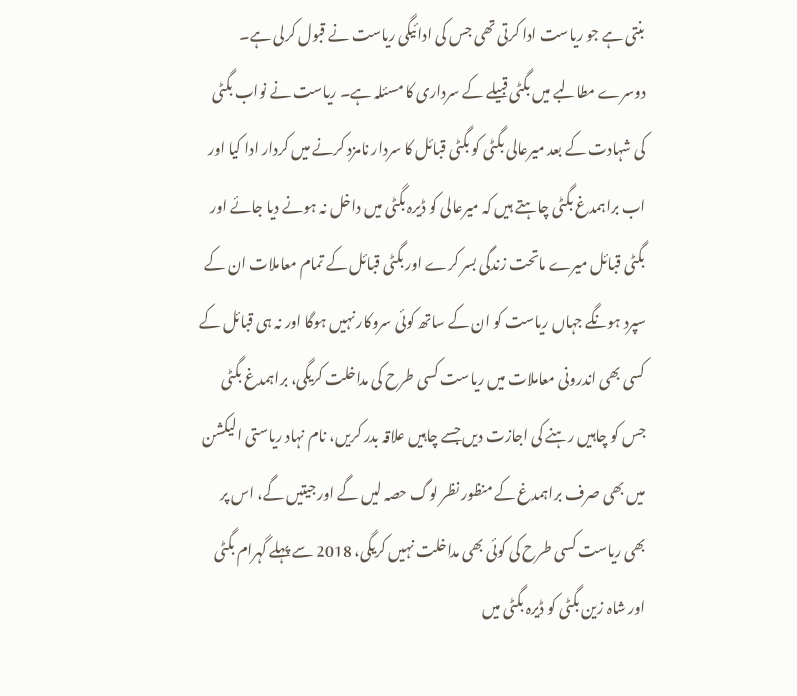بنتی ہے جو ریاست ادا کرتی تھی جس کی ادائیگی ریاست نے قبول کرلی ہے۔ دوسرے مطالبے میں بگٹی قبیلے کے سرداری کا مسئلہ ہے۔ ریاست نے نواب بگٹی کی شہادت کے بعد میرعالی بگٹی کو بگٹی قبائل کا سردار نامزد کرنے میں کردار ادا کیا اور اب براہمدغ بگٹی چاہتے ہیں کہ میرعالی کو ڈیرہ بگٹی میں داخل نہ ہونے دیا جائے اور بگٹی قبائل میرے ماتحت زندگی بسر کرے اور بگٹی قبائل کے تمام معاملات ان کے سپرد ہونگے جہاں ریاست کو ان کے ساتھ کوئی سروکار نہیں ہوگا اور نہ ہی قبائل کے کسی بھی اندرونی معاملات میں ریاست کسی طرح کی مداخلت کریگی، براہمدغ بگٹی جس کو چاہیں رہنے کی اجازت دیں جسے چاہیں علاقہ بدر کریں، نام نہاد ریاستی الیکشن میں بھی صرف براہمدغ کے منظور نظر لوگ حصہ لیں گے اور جیتیں گے، اس پر بھی ریاست کسی طرح کی کوئی بھی مداخلت نہیں کریگی، 2018 سے پہلے گہرام بگٹی اور شاہ زین بگٹی کو ڈیرہ بگٹی میں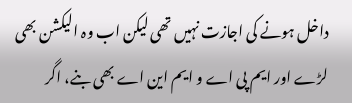داخل ہونے کی اجازت نہیں تھی لیکن اب وہ الیکشن بھی لڑے اور ایم پی اے و ایم این اے بھی بنے، اگر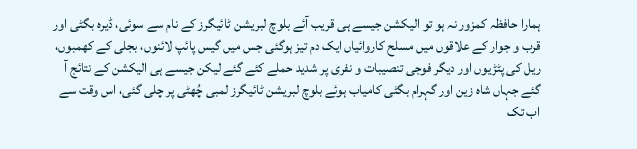ہمارا حافظہ کمزور نہ ہو تو الیکشن جیسے ہی قریب آئے بلوچ لبریشن ٹائیگرز کے نام سے سوئی، ڈیرہ بگٹی اور قرب و جوار کے علاقوں میں مسلح کاروائیاں ایک دم تیز ہوگئی جس میں گیس پائپ لائنوں، بجلی کے کھمبوں، ریل کی پٹڑیوں اور دیگر فوجی تنصیبات و نفری پر شدید حملے کئے گئے لیکن جیسے ہی الیکشن کے نتائج آ گئے جہاں شاہ زین اور گہرام بگٹی کامیاب ہوئے بلوچ لبریشن ٹائیگرز لمبی چُھٹی پر چلی گئی، اس وقت سے اب تک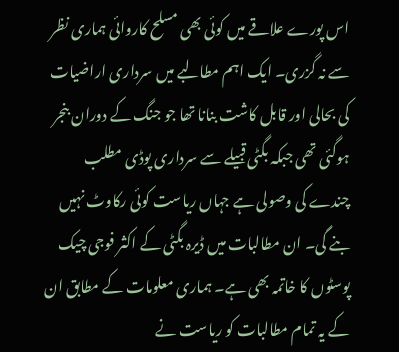اس پورے علاقے میں کوئی بھی مسلح کاروائی ہماری نظر سے نہ گزری۔ ایک اہم مطالبے میں سرداری اراضیات کی بحالی اور قابل کاشت بنانا تھا جو جنگ کے دوران بنجر ہوگئی تھی جبکہ بگٹی قبیلے سے سرداری پوڈی مطلب چندے کی وصولی ہے جہاں ریاست کوئی رکاوٹ نہیں بنے گی۔ ان مطالبات میں ڈیرہ بگٹی کے اکثر فوجی چیک پوسٹوں کا خاتمہ بھی ہے۔ ہماری معلومات کے مطابق ان کے یہ تمام مطالبات کو ریاست نے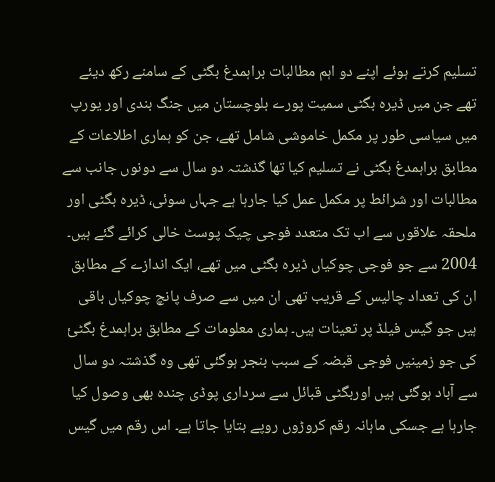تسلیم کرتے ہوئے اپنے دو اہم مطالبات براہمدغ بگٹی کے سامنے رکھ دیئے تھے جن میں ڈیرہ بگٹی سمیت پورے بلوچستان میں جنگ بندی اور یورپ میں سیاسی طور پر مکمل خاموشی شامل تھے، جن کو ہماری اطلاعات کے مطابق براہمدغ بگٹی نے تسلیم کیا تھا گذشتہ دو سال سے دونوں جانب سے مطالبات اور شرائط پر مکمل عمل کیا جارہا ہے جہاں سوئی، ڈیرہ بگٹی اور ملحقہ علاقوں سے اب تک متعدد فوجی چیک پوسٹ خالی کرائے گئے ہیں۔ 2004 سے جو فوجی چوکیاں ڈیرہ بگٹی میں تھے، ایک اندازے کے مطابق ان کی تعداد چالیس کے قریب تھی ان میں سے صرف پانچ چوکیاں باقی ہیں جو گیس فیلڈ پر تعینات ہیں۔ ہماری معلومات کے مطابق براہمدغ بگٹئ کی جو زمینیں فوجی قبضہ کے سبب بنجر ہوگئی تھی وہ گذشتہ دو سال سے آباد ہوگئی ہیں اوربگٹی قبائل سے سرداری پوڈی چندہ بھی وصول کیا جارہا ہے جسکی ماہانہ رقم کروڑوں روپے بتایا جاتا ہے۔ اس رقم میں گیس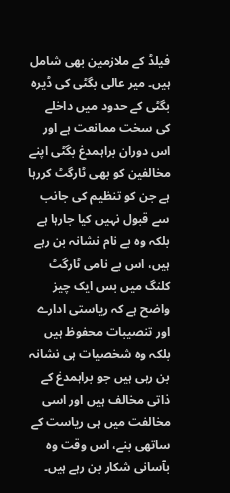فیلڈ کے ملازمین بھی شامل ہیں۔ میر عالی بگٹی کی ڈیرہ بگٹی کے حدود میں داخلے کی سخت ممانعت ہے اور اس دوران براہمدغ بگٹی اپنے مخالفین کو بھی ٹارگٹ کررہا ہے جن کو تنظیم کی جانب سے قبول نہیں کیا جارہا ہے بلکہ وہ بے نام نشانہ بن رہے ہیں، اس بے نامی ٹارگٹ کلنگ میں بس ایک چیز واضح ہے کہ ریاستی ادارے اور تنصیبات محفوظ ہیں بلکہ وہ شخصیات ہی نشانہ بن رہی ہیں جو براہمدغ کے ذاتی مخالف ہیں اور اسی مخالفت میں ہی ریاست کے ساتھی بنے، اس وقت وہ بآسانی شکار بن رہے ہیں۔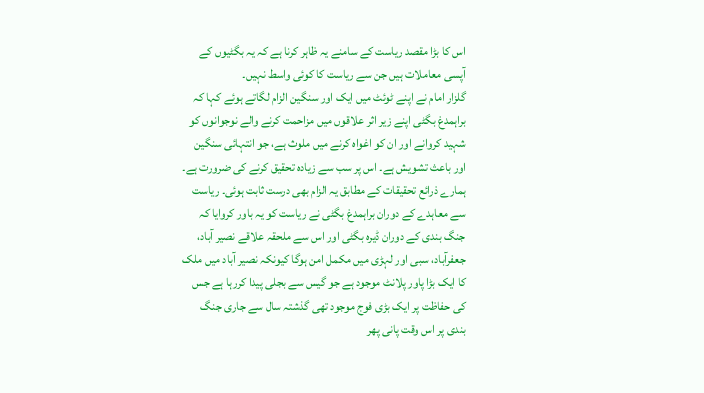اس کا بڑا مقصد ریاست کے سامنے یہ ظاہر کرنا ہے کہ یہ بگٹیوں کے آپسی معاملات ہیں جن سے ریاست کا کوئی واسط نہیں۔
گلزار امام نے اپنے ٹوئٹ میں ایک اور سنگین الزام لگاتے ہوئے کہا کہ براہمدغ بگٹی اپنے زیر اثر علاقوں میں مزاحمت کرنے والے نوجوانوں کو شہید کروانے اور ان کو اغواہ کرنے میں ملوث ہے، جو انتہائی سنگین اور باعث تشویش ہے۔ اس پر سب سے زیادہ تحقیق کرنے کی ضرورت ہے۔ ہمارے ذرائع تحقیقات کے مطابق یہ الزام بھی درست ثابت ہوئی۔ ریاست سے معاہدے کے دوران براہمدغ بگٹی نے ریاست کو یہ باور کروایا کہ جنگ بندی کے دوران ڈیرہ بگٹی اور اس سے ملحقہ علاقے نصیر آباد، جعفرآباد، سبی اور لہڑی میں مکمل امن ہوگا کیونکہ نصیر آباد میں ملک کا ایک بڑا پاور پلانٹ موجود ہے جو گیس سے بجلی پیدا کررہا ہے جس کی حفاظت پر ایک بڑی فوج موجود تھی گذشتہ سال سے جاری جنگ بندی پر اس وقت پانی پھر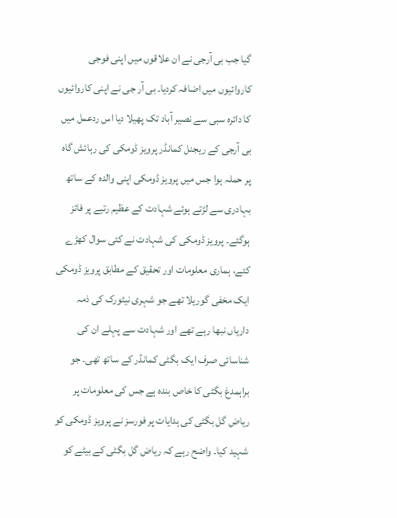گیا جب بی آرجی نے ان علاقوں میں اپنی فوجی کاروائیوں میں اضافہ کردیا۔ بی آر جی نے اپنی کاروائیوں کا دائرہ سبی سے نصیر آباد تک پھیلا دیا اس ردعمل میں بی آرجی کے ریجنل کمانڈر پرویز ڈومکی کی رہائش گاہ پر حملہ ہوا جس میں پرویز ڈومکی اپنی والدہ کے ساتھ بہادری سے لڑتے ہوئے شہادت کے عظیم رتبے پر فائز ہوگئے۔ پرویز ڈومکی کی شہادت نے کئی سوال کھڑے کئے، ہماری معلومات اور تحقیق کے مطابق پرویز ڈومکی ایک مخفی گوریلا تھے جو شہری نیٹورک کی ذمہ داریاں نبھا رہے تھے اور شہادت سے پہلے ان کی شناسائی صرف ایک بگٹی کمانڈر کے ساتھ تھی۔ جو براہمدغ بگٹی کا خاص بندہ ہے جس کی معلومات پر ریاض گل بگٹی کی ہدایات پر فورسز نے پرویز ڈومکی کو شہید کیا۔ واضح رہے کہ ریاض گل بگٹی کے بیٹے کو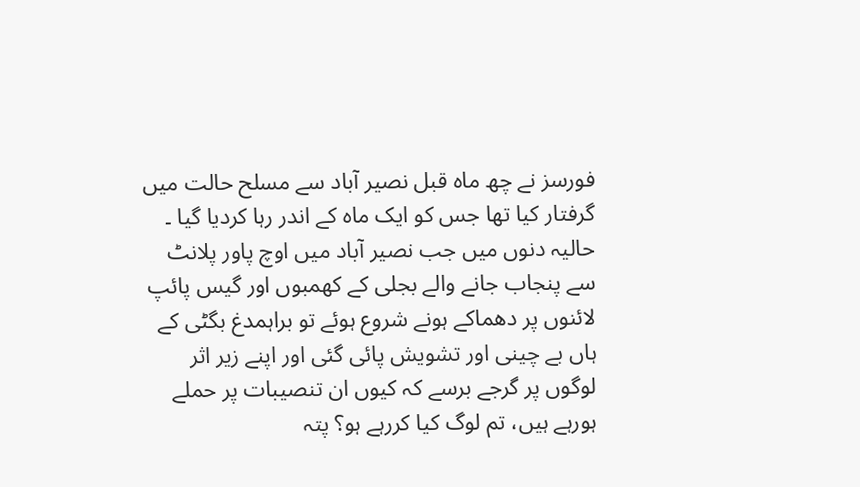فورسز نے چھ ماہ قبل نصیر آباد سے مسلح حالت میں گرفتار کیا تھا جس کو ایک ماہ کے اندر رہا کردیا گیا ۔ حالیہ دنوں میں جب نصیر آباد میں اوچ پاور پلانٹ سے پنجاب جانے والے بجلی کے کھمبوں اور گیس پائپ لائنوں پر دھماکے ہونے شروع ہوئے تو براہمدغ بگٹی کے ہاں بے چینی اور تشویش پائی گئی اور اپنے زیر اثر لوگوں پر گرجے برسے کہ کیوں ان تنصیبات پر حملے ہورہے ہیں، تم لوگ کیا کررہے ہو؟ پتہ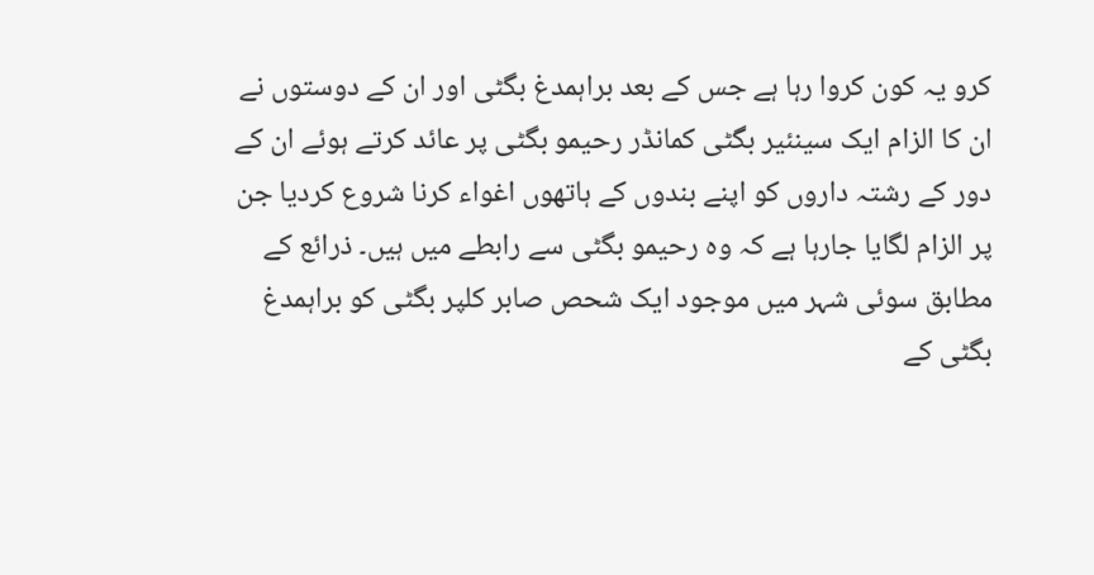کرو یہ کون کروا رہا ہے جس کے بعد براہمدغ بگٹی اور ان کے دوستوں نے ان کا الزام ایک سینئیر بگٹی کمانڈر رحیمو بگٹی پر عائد کرتے ہوئے ان کے دور کے رشتہ داروں کو اپنے بندوں کے ہاتھوں اغواء کرنا شروع کردیا جن پر الزام لگایا جارہا ہے کہ وہ رحیمو بگٹی سے رابطے میں ہیں۔ ذرائع کے مطابق سوئی شہر میں موجود ایک شحص صابر کلپر بگٹی کو براہمدغ بگٹی کے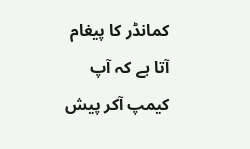کمانڈر کا پیغام آتا ہے کہ آپ کیمپ آکر پیش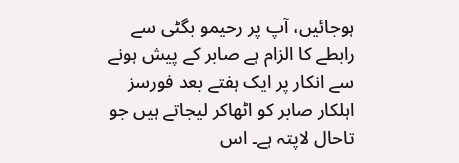ہوجائیں، آپ پر رحیمو بگٹی سے رابطے کا الزام ہے صابر کے پیش ہونے سے انکار پر ایک ہفتے بعد فورسز اہلکار صابر کو اٹھاکر لیجاتے ہیں جو تاحال لاپتہ ہے۔ اس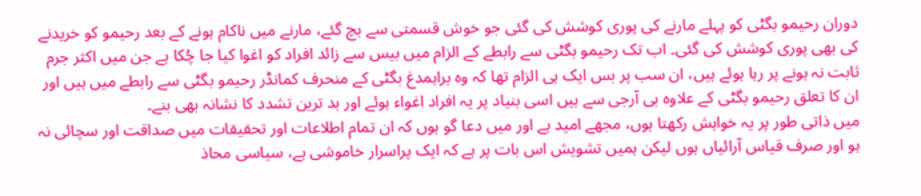دوران رحیمو بگٹی کو پہلے مارنے کی پوری کوشش کی گئی جو خوش قسمتی سے بچ گئے، مارنے میں ناکام ہونے کے بعد رحیمو کو خریدنے کی بھی پوری کوشش کی گئی۔ اب تک رحیمو بگٹی سے رابطے کے الزام میں بیس سے زائد افراد کو اغوا کیا جا چُکا ہے جن میں اکثر جرم ثابت نہ ہونے پر رہا ہوئے ہیں، ان سب پر بس ایک ہی الزام تھا کہ وہ براہمدغ بگٹی کے منحرف کمانڈر رحیمو بگٹی سے رابطے میں ہیں اور ان کا تعلق رحیمو بگٹی کے علاوہ بی آرجی سے ہیں اسی بنیاد پر یہ افراد اغواء ہوئے اور بد ترین تشدد کا نشانہ بھی بنے۔
میں ذاتی طور پر یہ خواہش رکھتا ہوں، مجھے امید ہے اور میں دعا گو ہوں کہ ان تمام اطلاعات اور تحقیقات میں صداقت اور سچائی نہ ہو اور صرف قیاس آرائیاں ہوں لیکن ہمیں تشویش اس بات پر ہے کہ ایک پراسرار خاموشی ہے، سیاسی محاذ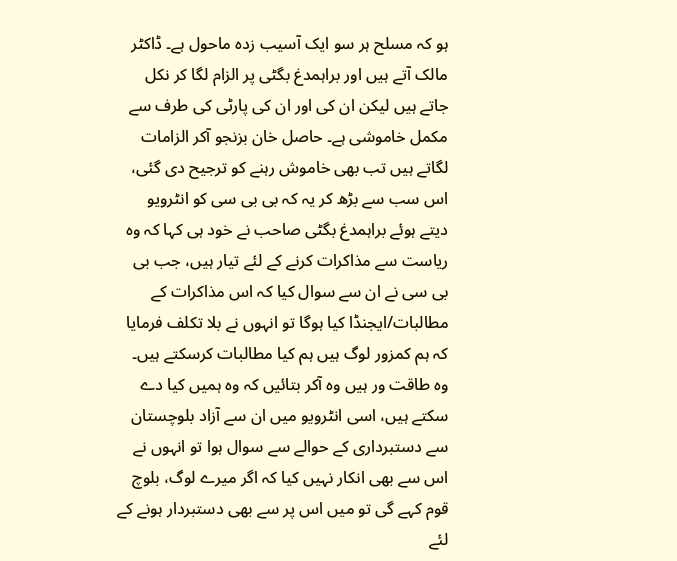ہو کہ مسلح ہر سو ایک آسیب زدہ ماحول ہے۔ ڈاکٹر مالک آتے ہیں اور براہمدغ بگٹی پر الزام لگا کر نکل جاتے ہیں لیکن ان کی اور ان کی پارٹی کی طرف سے مکمل خاموشی ہے۔ حاصل خان بزنجو آکر الزامات لگاتے ہیں تب بھی خاموش رہنے کو ترجیح دی گئی، اس سب سے بڑھ کر یہ کہ بی بی سی کو انٹرویو دیتے ہوئے براہمدغ بگٹی صاحب نے خود ہی کہا کہ وہ ریاست سے مذاکرات کرنے کے لئے تیار ہیں، جب بی بی سی نے ان سے سوال کیا کہ اس مذاکرات کے مطالبات/ایجنڈا کیا ہوگا تو انہوں نے بلا تکلف فرمایا کہ ہم کمزور لوگ ہیں ہم کیا مطالبات کرسکتے ہیں۔ وہ طاقت ور ہیں وہ آکر بتائیں کہ وہ ہمیں کیا دے سکتے ہیں، اسی انٹرویو میں ان سے آزاد بلوچستان سے دستبرداری کے حوالے سے سوال ہوا تو انہوں نے اس سے بھی انکار نہیں کیا کہ اگر میرے لوگ، بلوچ قوم کہے گی تو میں اس پر سے بھی دستبردار ہونے کے لئے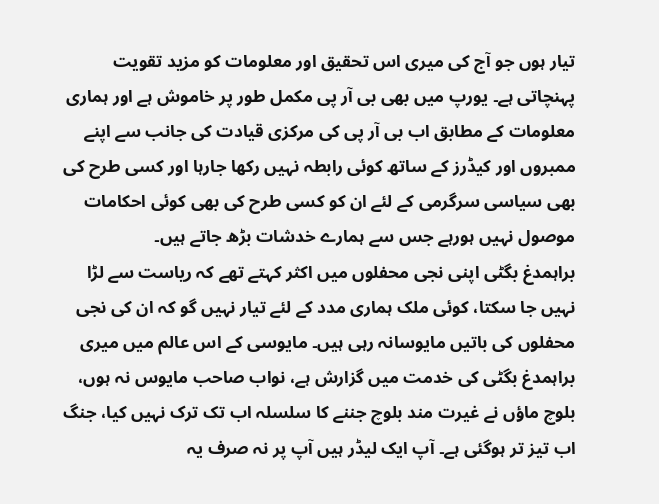تیار ہوں جو آج کی میری اس تحقیق اور معلومات کو مزید تقویت پہنچاتی ہے۔ یورپ میں بھی بی آر پی مکمل طور پر خاموش ہے اور ہماری معلومات کے مطابق اب بی آر پی کی مرکزی قیادت کی جانب سے اپنے ممبروں اور کیڈرز کے ساتھ کوئی رابطہ نہیں رکھا جارہا اور کسی طرح کی بھی سیاسی سرگرمی کے لئے ان کو کسی طرح کی بھی کوئی احکامات موصول نہیں ہورہے جس سے ہمارے خدشات بڑھ جاتے ہیں۔
براہمدغ بگٹی اپنی نجی محفلوں میں اکثر کہتے تھے کہ ریاست سے لڑا نہیں جا سکتا، کوئی ملک ہماری مدد کے لئے تیار نہیں گو کہ ان کی نجی محفلوں کی باتیں مایوسانہ رہی ہیں۔ مایوسی کے اس عالم میں میری براہمدغ بگٹی کی خدمت میں گزارش ہے، نواب صاحب مایوس نہ ہوں، بلوچ ماؤں نے غیرت مند بلوچ جننے کا سلسلہ اب تک ترک نہیں کیا، جنگ اب تیز تر ہوگئی ہے۔ آپ ایک لیڈر ہیں آپ پر نہ صرف یہ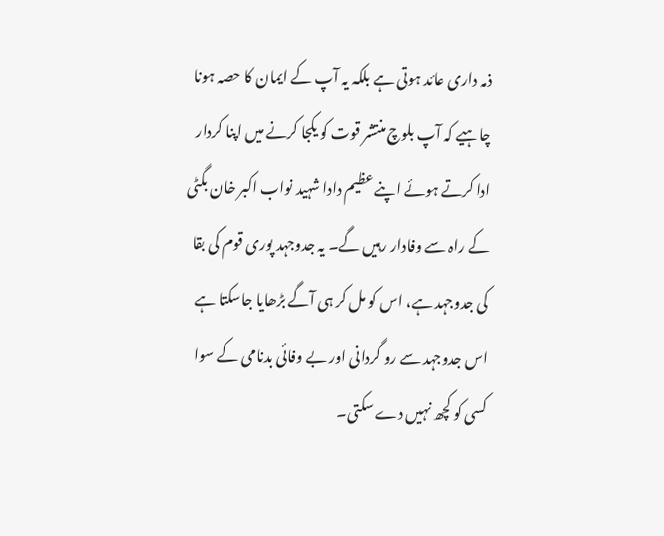ذمہ داری عائد ہوتی ہے بلکہ یہ آپ کے ایمان کا حصہ ہونا چاہیے کہ آپ بلوچ منتشر قوت کو یکجا کرنے میں اپنا کردار ادا کرتے ہوئے اپنے عظیم دادا شہید نواب اکبر خان بگٹی کے راہ سے وفادار رہیں گے۔ یہ جدوجہد پوری قوم کی بقا کی جدوجہد ہے، اس کو مل کر ہی آگے بڑھایا جاسکتا ہے اس جدوجہد سے رو گردانی اور بے وفائی بدنامی کے سوا کسی کو کچھ نہیں دے سکتی۔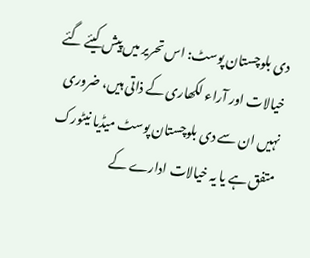دی بلوچستان پوسٹ: اس تحریر میں پیش کیئے گئے خیالات اور آراء لکھاری کے ذاتی ہیں، ضروری نہیں ان سے دی بلوچستان پوسٹ میڈیا نیٹورک متفق ہے یا یہ خیالات ادارے کے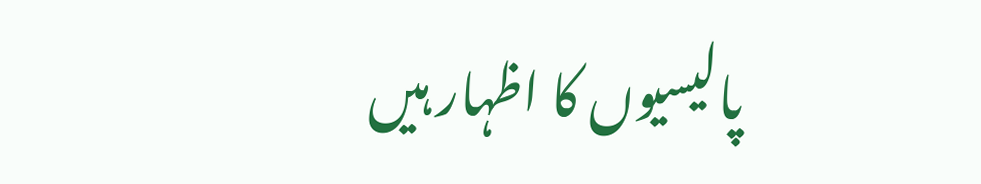پالیسیوں کا اظہار ہیں